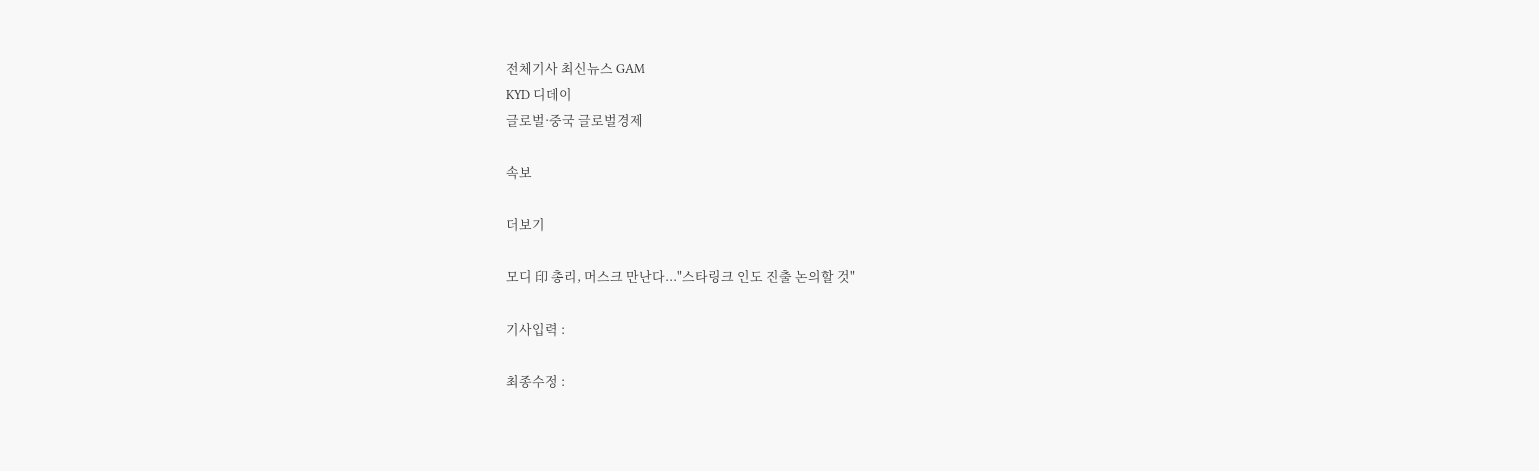전체기사 최신뉴스 GAM
KYD 디데이
글로벌·중국 글로벌경제

속보

더보기

모디 印 총리, 머스크 만난다..."스타링크 인도 진출 논의할 것"

기사입력 :

최종수정 :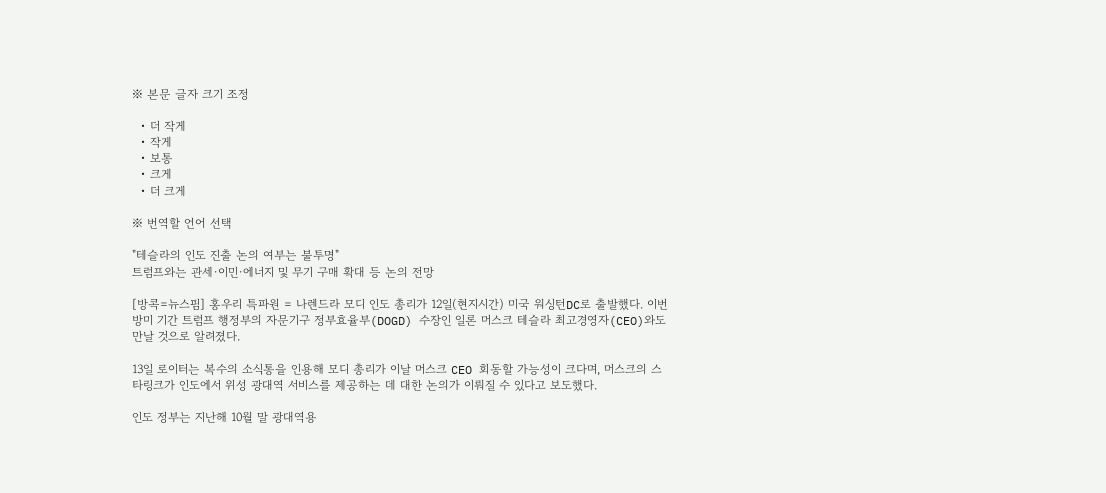※ 본문 글자 크기 조정

  • 더 작게
  • 작게
  • 보통
  • 크게
  • 더 크게

※ 번역할 언어 선택

"테슬라의 인도 진출 논의 여부는 불투명"
트럼프와는 관세·이민·에너지 및 무기 구매 확대 등 논의 전망

[방콕=뉴스핌] 홍우리 특파원 = 나렌드라 모디 인도 총리가 12일(현지시간) 미국 워싱턴DC로 출발했다. 이번 방미 기간 트럼프 행정부의 자문기구 정부효율부(DOGD) 수장인 일론 머스크 테슬라 최고경영자(CEO)와도 만날 것으로 알려졌다.

13일 로이터는 복수의 소식통을 인용해 모디 총리가 이날 머스크 CEO 회동할 가능성이 크다며, 머스크의 스타링크가 인도에서 위성 광대역 서비스를 제공하는 데 대한 논의가 이뤄질 수 있다고 보도했다.

인도 정부는 지난해 10월 말 광대역용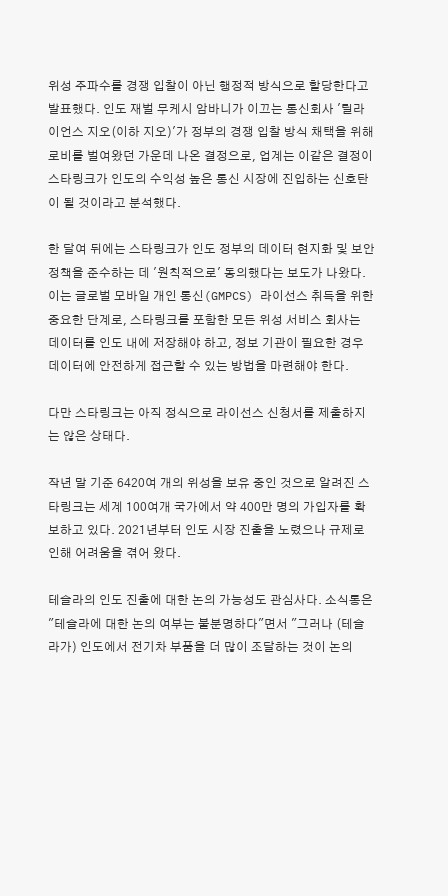위성 주파수를 경쟁 입찰이 아닌 행정적 방식으로 할당한다고 발표했다. 인도 재벌 무케시 암바니가 이끄는 통신회사 '릴라이언스 지오(이하 지오)'가 정부의 경쟁 입찰 방식 채택을 위해 로비를 벌여왔던 가운데 나온 결정으로, 업계는 이같은 결정이 스타링크가 인도의 수익성 높은 통신 시장에 진입하는 신호탄이 될 것이라고 분석했다.

한 달여 뒤에는 스타링크가 인도 정부의 데이터 현지화 및 보안 정책을 준수하는 데 '원칙적으로' 동의했다는 보도가 나왔다. 이는 글로벌 모바일 개인 통신(GMPCS) 라이선스 취득을 위한 중요한 단계로, 스타링크를 포함한 모든 위성 서비스 회사는 데이터를 인도 내에 저장해야 하고, 정보 기관이 필요한 경우 데이터에 안전하게 접근할 수 있는 방법을 마련해야 한다.

다만 스타링크는 아직 정식으로 라이선스 신청서를 제출하지는 않은 상태다.

작년 말 기준 6420여 개의 위성을 보유 중인 것으로 알려진 스타링크는 세계 100여개 국가에서 약 400만 명의 가입자를 확보하고 있다. 2021년부터 인도 시장 진출을 노렸으나 규제로 인해 어려움을 겪어 왔다.

테슬라의 인도 진출에 대한 논의 가능성도 관심사다. 소식통은 "테슬라에 대한 논의 여부는 불분명하다"면서 "그러나 (테슬라가) 인도에서 전기차 부품을 더 많이 조달하는 것이 논의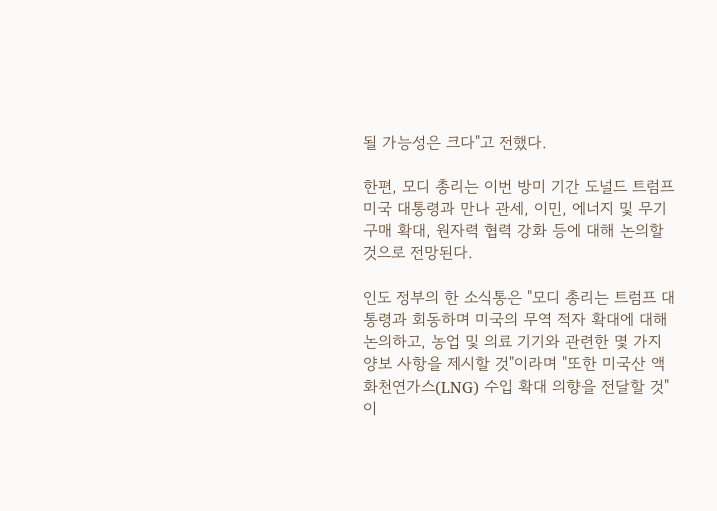될 가능성은 크다"고 전했다.

한편, 모디 총리는 이번 방미 기간 도널드 트럼프 미국 대통령과 만나 관세, 이민, 에너지 및 무기 구매 확대, 원자력 협력 강화 등에 대해 논의할 것으로 전망된다.

인도 정부의 한 소식통은 "모디 총리는 트럼프 대통령과 회동하며 미국의 무역 적자 확대에 대해 논의하고, 농업 및 의료 기기와 관련한 몇 가지 양보 사항을 제시할 것"이라며 "또한 미국산 액화천연가스(LNG) 수입 확대 의향을 전달할 것"이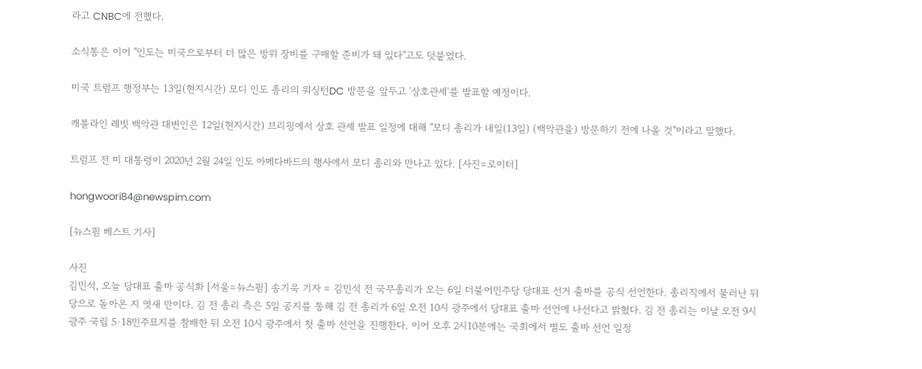라고 CNBC에 전했다.

소식통은 이어 "인도는 미국으로부터 더 많은 방위 장비를 구매할 준비가 돼 있다"고도 덧붙였다.

미국 트럼프 행정부는 13일(현지시간) 모디 인도 총리의 워싱턴DC 방문을 앞두고 '상호관세'를 발표할 예정이다.

캐롤라인 레빗 백악관 대변인은 12일(현지시간) 브리핑에서 상호 관세 발표 일정에 대해 "모디 총리가 내일(13일) (백악관을) 방문하기 전에 나올 것"이라고 말했다.

트럼프 전 미 대통령이 2020년 2월 24일 인도 아메다바드의 행사에서 모디 총리와 만나고 있다. [사진=로이터]

hongwoori84@newspim.com

[뉴스핌 베스트 기사]

사진
김민석, 오늘 당대표 출마 공식화 [서울=뉴스핌] 송기욱 기자 = 김민석 전 국무총리가 오는 6일 더불어민주당 당대표 선거 출마를 공식 선언한다. 총리직에서 물러난 뒤 당으로 돌아온 지 엿새 만이다. 김 전 총리 측은 5일 공지를 통해 김 전 총리가 6일 오전 10시 광주에서 당대표 출마 선언에 나선다고 밝혔다. 김 전 총리는 이날 오전 9시 광주 국립 5·18민주묘지를 참배한 뒤 오전 10시 광주에서 첫 출마 선언을 진행한다. 이어 오후 2시10분에는 국회에서 별도 출마 선언 일정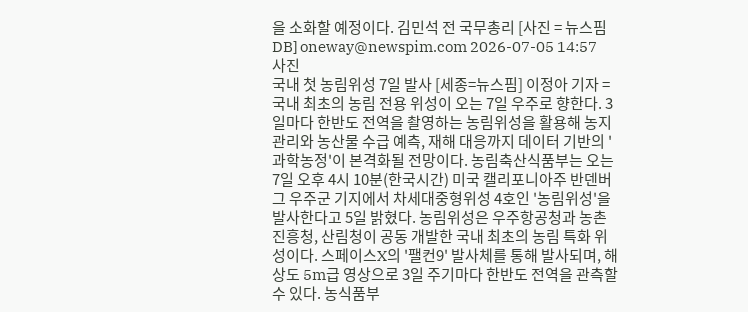을 소화할 예정이다. 김민석 전 국무총리 [사진 = 뉴스핌DB] oneway@newspim.com 2026-07-05 14:57
사진
국내 첫 농림위성 7일 발사 [세종=뉴스핌] 이정아 기자 = 국내 최초의 농림 전용 위성이 오는 7일 우주로 향한다. 3일마다 한반도 전역을 촬영하는 농림위성을 활용해 농지 관리와 농산물 수급 예측, 재해 대응까지 데이터 기반의 '과학농정'이 본격화될 전망이다. 농림축산식품부는 오는 7일 오후 4시 10분(한국시간) 미국 캘리포니아주 반덴버그 우주군 기지에서 차세대중형위성 4호인 '농림위성'을 발사한다고 5일 밝혔다. 농림위성은 우주항공청과 농촌진흥청, 산림청이 공동 개발한 국내 최초의 농림 특화 위성이다. 스페이스X의 '팰컨9' 발사체를 통해 발사되며, 해상도 5m급 영상으로 3일 주기마다 한반도 전역을 관측할 수 있다. 농식품부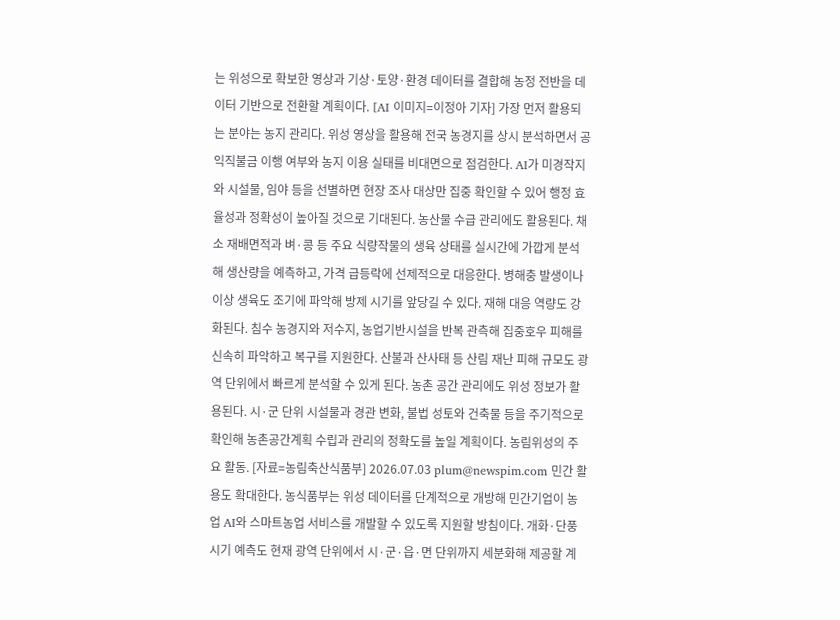는 위성으로 확보한 영상과 기상·토양·환경 데이터를 결합해 농정 전반을 데이터 기반으로 전환할 계획이다. [AI 이미지=이정아 기자] 가장 먼저 활용되는 분야는 농지 관리다. 위성 영상을 활용해 전국 농경지를 상시 분석하면서 공익직불금 이행 여부와 농지 이용 실태를 비대면으로 점검한다. AI가 미경작지와 시설물, 임야 등을 선별하면 현장 조사 대상만 집중 확인할 수 있어 행정 효율성과 정확성이 높아질 것으로 기대된다. 농산물 수급 관리에도 활용된다. 채소 재배면적과 벼·콩 등 주요 식량작물의 생육 상태를 실시간에 가깝게 분석해 생산량을 예측하고, 가격 급등락에 선제적으로 대응한다. 병해충 발생이나 이상 생육도 조기에 파악해 방제 시기를 앞당길 수 있다. 재해 대응 역량도 강화된다. 침수 농경지와 저수지, 농업기반시설을 반복 관측해 집중호우 피해를 신속히 파악하고 복구를 지원한다. 산불과 산사태 등 산림 재난 피해 규모도 광역 단위에서 빠르게 분석할 수 있게 된다. 농촌 공간 관리에도 위성 정보가 활용된다. 시·군 단위 시설물과 경관 변화, 불법 성토와 건축물 등을 주기적으로 확인해 농촌공간계획 수립과 관리의 정확도를 높일 계획이다. 농림위성의 주요 활동. [자료=농림축산식품부] 2026.07.03 plum@newspim.com 민간 활용도 확대한다. 농식품부는 위성 데이터를 단계적으로 개방해 민간기업이 농업 AI와 스마트농업 서비스를 개발할 수 있도록 지원할 방침이다. 개화·단풍 시기 예측도 현재 광역 단위에서 시·군·읍·면 단위까지 세분화해 제공할 계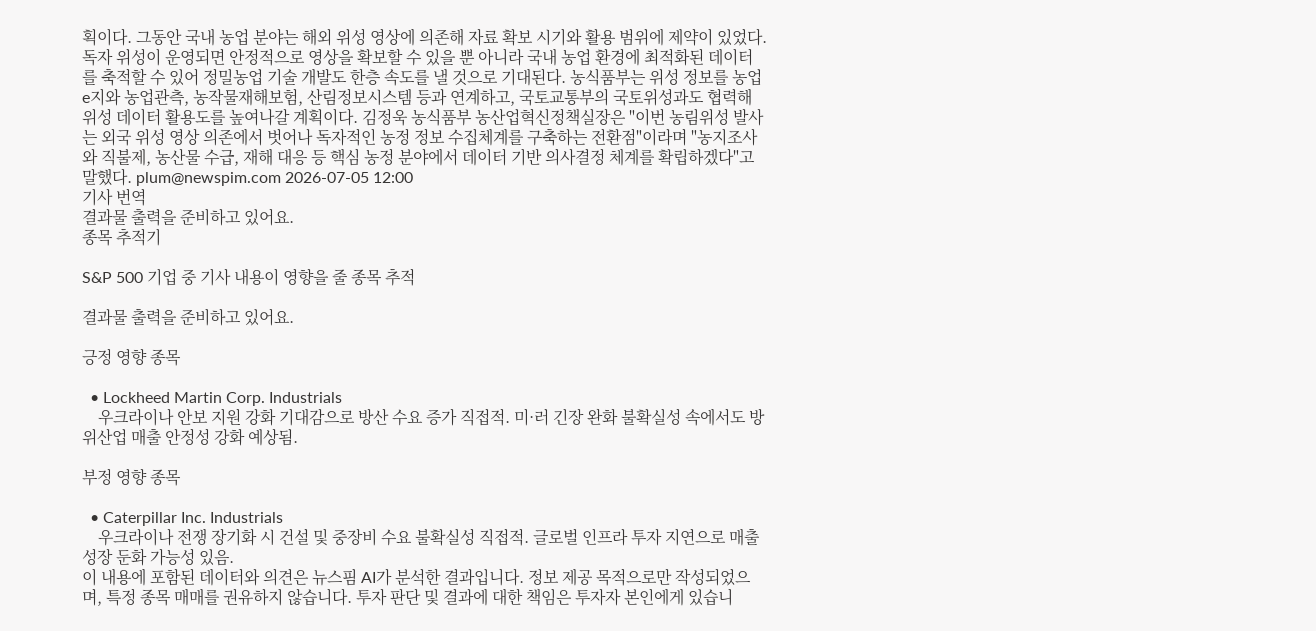획이다. 그동안 국내 농업 분야는 해외 위성 영상에 의존해 자료 확보 시기와 활용 범위에 제약이 있었다. 독자 위성이 운영되면 안정적으로 영상을 확보할 수 있을 뿐 아니라 국내 농업 환경에 최적화된 데이터를 축적할 수 있어 정밀농업 기술 개발도 한층 속도를 낼 것으로 기대된다. 농식품부는 위성 정보를 농업e지와 농업관측, 농작물재해보험, 산림정보시스템 등과 연계하고, 국토교통부의 국토위성과도 협력해 위성 데이터 활용도를 높여나갈 계획이다. 김정욱 농식품부 농산업혁신정책실장은 "이번 농림위성 발사는 외국 위성 영상 의존에서 벗어나 독자적인 농정 정보 수집체계를 구축하는 전환점"이라며 "농지조사와 직불제, 농산물 수급, 재해 대응 등 핵심 농정 분야에서 데이터 기반 의사결정 체계를 확립하겠다"고 말했다. plum@newspim.com 2026-07-05 12:00
기사 번역
결과물 출력을 준비하고 있어요.
종목 추적기

S&P 500 기업 중 기사 내용이 영향을 줄 종목 추적

결과물 출력을 준비하고 있어요.

긍정 영향 종목

  • Lockheed Martin Corp. Industrials
    우크라이나 안보 지원 강화 기대감으로 방산 수요 증가 직접적. 미·러 긴장 완화 불확실성 속에서도 방위산업 매출 안정성 강화 예상됨.

부정 영향 종목

  • Caterpillar Inc. Industrials
    우크라이나 전쟁 장기화 시 건설 및 중장비 수요 불확실성 직접적. 글로벌 인프라 투자 지연으로 매출 성장 둔화 가능성 있음.
이 내용에 포함된 데이터와 의견은 뉴스핌 AI가 분석한 결과입니다. 정보 제공 목적으로만 작성되었으며, 특정 종목 매매를 권유하지 않습니다. 투자 판단 및 결과에 대한 책임은 투자자 본인에게 있습니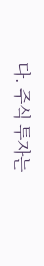다. 주식 투자는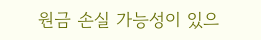원금 손실 가능성이 있으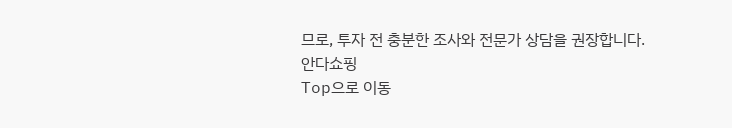므로, 투자 전 충분한 조사와 전문가 상담을 권장합니다.
안다쇼핑
Top으로 이동